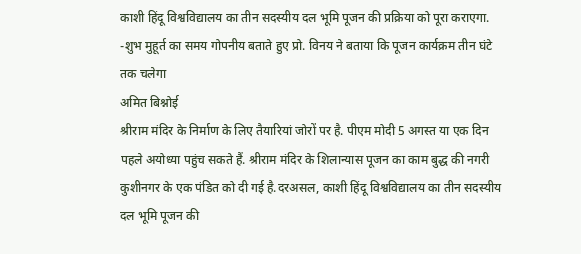काशी हिंदू विश्वविद्यालय का तीन सदस्यीय दल भूमि पूजन की प्रक्रिया को पूरा कराएगा.
-शुभ मुहूर्त का समय गोपनीय बताते हुए प्रो. विनय ने बताया कि पूजन कार्यक्रम तीन घंटे तक चलेगा
अमित बिश्नोई
श्रीराम मंदिर के निर्माण के लिए तैयारियां जोरों पर है. पीएम मोदी 5 अगस्त या एक दिन पहले अयोध्या पहुंच सकते हैं. श्रीराम मंदिर के शिलान्यास पूजन का काम बुद्ध की नगरी कुशीनगर के एक पंडित को दी गई है.दरअसल, काशी हिंदू विश्वविद्यालय का तीन सदस्यीय दल भूमि पूजन की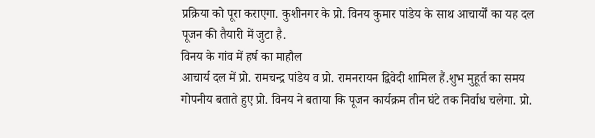प्रक्रिया को पूरा कराएगा. कुशीनगर के प्रो. विनय कुमार पांडेय के साथ आचार्यों का यह दल पूजन की तैयारी में जुटा है.
विनय के गांव में हर्ष का माहौल
आचार्य दल में प्रो. रामचन्द्र पांडेय व प्रो. रामनरायन द्विवेदी शामिल हैं.शुभ मुहूर्त का समय गोपनीय बताते हुए प्रो. विनय ने बताया कि पूजन कार्यक्रम तीन घंटे तक निर्वाध चलेगा. प्रो.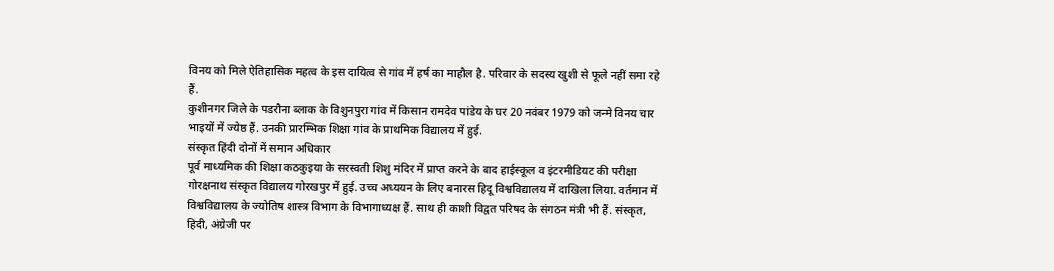विनय को मिले ऐतिहासिक महत्व के इस दायित्व से गांव में हर्ष का माहौल है. परिवार के सदस्य खुशी से फूले नहीं समा रहे हैं.
कुशीनगर जिले के पडरौना ब्लाक के विशुनपुरा गांव में किसान रामदेव पांडेय के घर 20 नवंबर 1979 को जन्मे विनय चार भाइयों में ज्येष्ठ हैं. उनकी प्रारम्भिक शिक्षा गांव के प्राथमिक विद्यालय में हुई.
संस्कृत हिंदी दोनों में समान अधिकार
पूर्व माध्यमिक की शिक्षा कठकुइया के सरस्वती शिशु मंदिर में प्राप्त करने के बाद हाईस्कूल व इंटरमीडियट की परीक्षा गोरक्षनाथ संस्कृत विद्यालय गोरखपुर में हुई. उच्च अध्ययन के लिए बनारस हिदू विश्वविद्यालय में दाखिला लिया. वर्तमान में विश्वविद्यालय के ज्योतिष शास्त्र विभाग के विभागाध्यक्ष हैं. साथ ही काशी विद्वत परिषद के संगठन मंत्री भी हैं. संस्कृत, हिदी, अंग्रेजी पर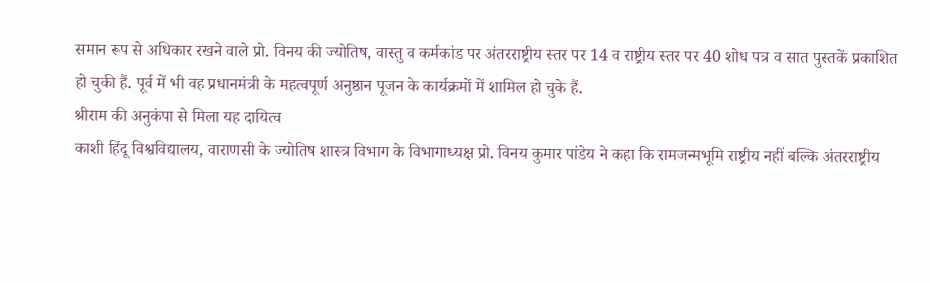समान रूप से अधिकार रखने वाले प्रो. विनय की ज्योतिष, वास्तु व कर्मकांड पर अंतरराष्ट्रीय स्तर पर 14 व राष्ट्रीय स्तर पर 40 शोध पत्र व सात पुस्तकें प्रकाशित हो चुकी हैं. पूर्व में भी वह प्रधानमंत्री के महत्वपूर्ण अनुष्ठान पूजन के कार्यक्रमों में शामिल हो चुके हैं.
श्रीराम की अनुकंपा से मिला यह दायित्व
काशी हिंदू विश्वविद्यालय, वाराणसी के ज्योतिष शास्त्र विभाग के विभागाध्यक्ष प्रो. विनय कुमार पांडेय ने कहा कि रामजन्मभूमि राष्ट्रीय नहीं बल्कि अंतरराष्ट्रीय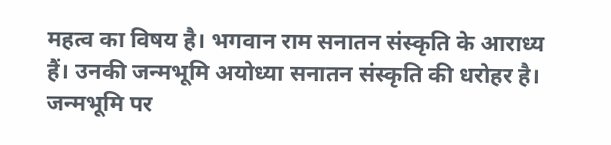महत्व का विषय है। भगवान राम सनातन संस्कृति के आराध्य हैं। उनकी जन्मभूमि अयोध्या सनातन संस्कृति की धरोहर है। जन्मभूमि पर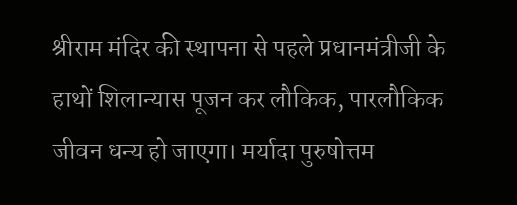श्रीराम मंदिर की स्थापना से पहले प्रधानमंत्रीजी के हाथों शिलान्यास पूजन कर लौकिक, पारलौकिक जीवन धन्य हो जाएगा। मर्यादा पुरुषोत्तम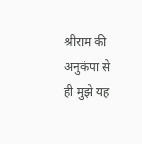श्रीराम की अनुकंपा से ही मुझे यह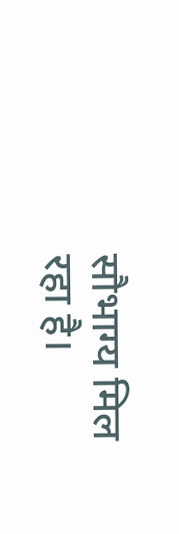सौभाग्य मिल रहा है।